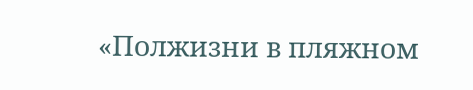«Полжизни в пляжном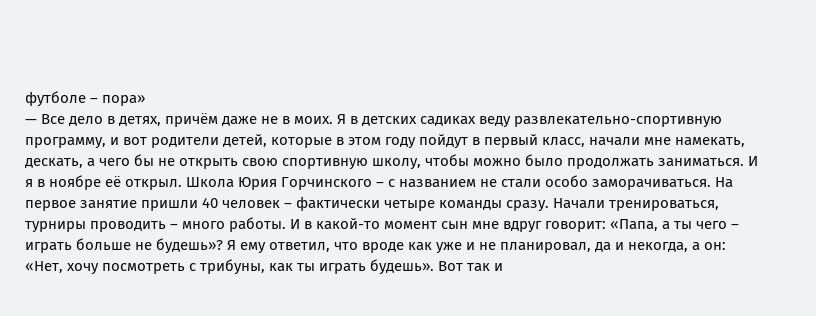футболе – пора»
— Все дело в детях, причём даже не в моих. Я в детских садиках веду развлекательно-спортивную программу, и вот родители детей, которые в этом году пойдут в первый класс, начали мне намекать, дескать, а чего бы не открыть свою спортивную школу, чтобы можно было продолжать заниматься. И я в ноябре её открыл. Школа Юрия Горчинского – с названием не стали особо заморачиваться. На первое занятие пришли 40 человек – фактически четыре команды сразу. Начали тренироваться, турниры проводить – много работы. И в какой-то момент сын мне вдруг говорит: «Папа, а ты чего – играть больше не будешь»? Я ему ответил, что вроде как уже и не планировал, да и некогда, а он: «Нет, хочу посмотреть с трибуны, как ты играть будешь». Вот так и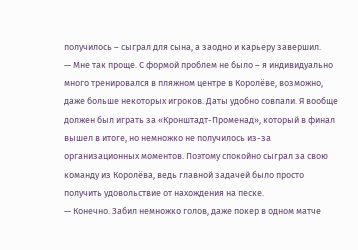получилось – сыграл для сына, а заодно и карьеру завершил.
— Мне так проще. С формой проблем не было – я индивидуально много тренировался в пляжном центре в Королёве, возможно, даже больше некоторых игроков. Даты удобно совпали. Я вообще должен был играть за «Кронштадт-Променад», который в финал вышел в итоге, но немножко не получилось из-за организационных моментов. Поэтому спокойно сыграл за свою команду из Королёва, ведь главной задачей было просто получить удовольствие от нахождения на песке.
— Конечно. Забил немножко голов, даже покер в одном матче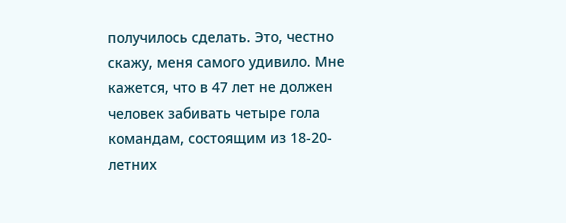получилось сделать. Это, честно скажу, меня самого удивило. Мне кажется, что в 47 лет не должен человек забивать четыре гола командам, состоящим из 18-20-летних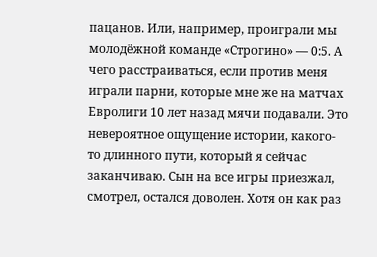пацанов. Или, например, проиграли мы молодёжной команде «Строгино» — 0:5. А чего расстраиваться, если против меня играли парни, которые мне же на матчах Евролиги 10 лет назад мячи подавали. Это невероятное ощущение истории, какого-то длинного пути, который я сейчас заканчиваю. Сын на все игры приезжал, смотрел, остался доволен. Хотя он как раз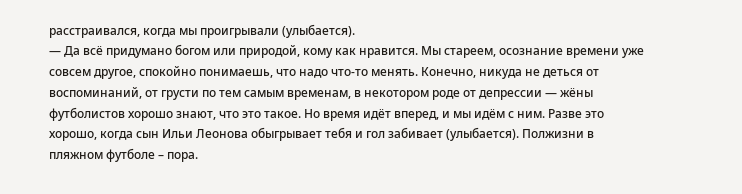расстраивался, когда мы проигрывали (улыбается).
— Да всё придумано богом или природой, кому как нравится. Мы стареем, осознание времени уже совсем другое, спокойно понимаешь, что надо что-то менять. Конечно, никуда не деться от воспоминаний, от грусти по тем самым временам, в некотором роде от депрессии — жёны футболистов хорошо знают, что это такое. Но время идёт вперед, и мы идём с ним. Разве это хорошо, когда сын Ильи Леонова обыгрывает тебя и гол забивает (улыбается). Полжизни в пляжном футболе – пора.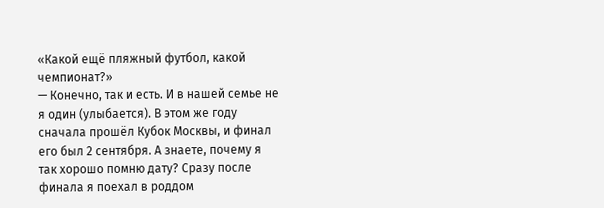«Какой ещё пляжный футбол, какой чемпионат?»
— Конечно, так и есть. И в нашей семье не я один (улыбается). В этом же году сначала прошёл Кубок Москвы, и финал его был 2 сентября. А знаете, почему я так хорошо помню дату? Сразу после финала я поехал в роддом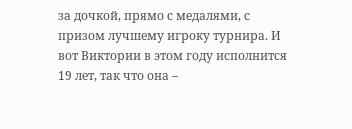за дочкой, прямо с медалями, с призом лучшему игроку турнира. И вот Виктории в этом году исполнится 19 лет, так что она –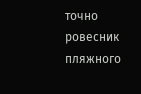точно ровесник пляжного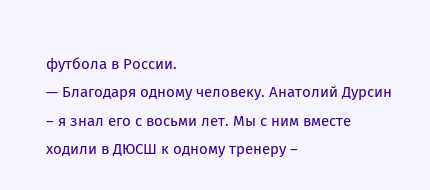футбола в России.
— Благодаря одному человеку. Анатолий Дурсин – я знал его с восьми лет. Мы с ним вместе ходили в ДЮСШ к одному тренеру –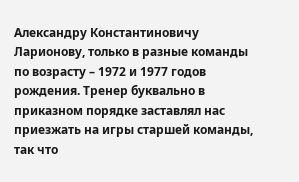Александру Константиновичу Ларионову, только в разные команды по возрасту – 1972 и 1977 годов рождения. Тренер буквально в приказном порядке заставлял нас приезжать на игры старшей команды, так что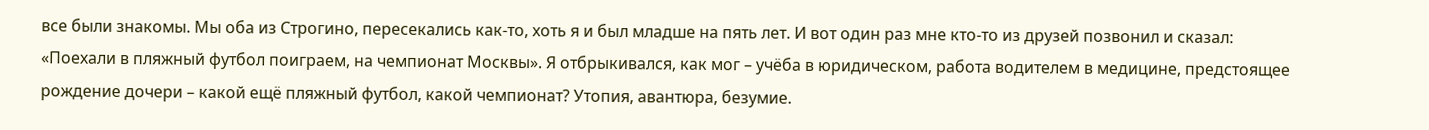все были знакомы. Мы оба из Строгино, пересекались как-то, хоть я и был младше на пять лет. И вот один раз мне кто-то из друзей позвонил и сказал: «Поехали в пляжный футбол поиграем, на чемпионат Москвы». Я отбрыкивался, как мог – учёба в юридическом, работа водителем в медицине, предстоящее рождение дочери – какой ещё пляжный футбол, какой чемпионат? Утопия, авантюра, безумие.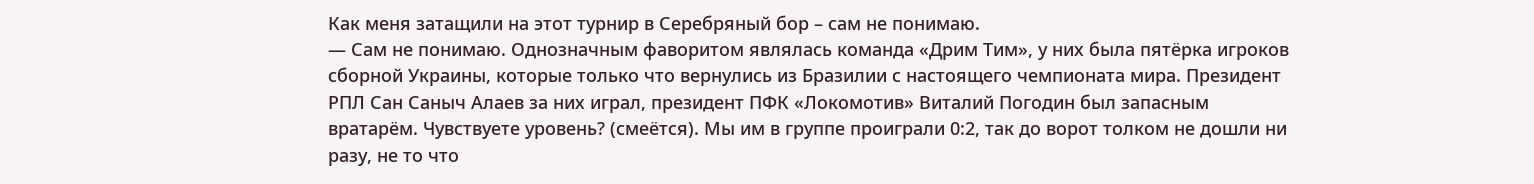Как меня затащили на этот турнир в Серебряный бор – сам не понимаю.
— Сам не понимаю. Однозначным фаворитом являлась команда «Дрим Тим», у них была пятёрка игроков сборной Украины, которые только что вернулись из Бразилии с настоящего чемпионата мира. Президент РПЛ Сан Саныч Алаев за них играл, президент ПФК «Локомотив» Виталий Погодин был запасным вратарём. Чувствуете уровень? (смеётся). Мы им в группе проиграли 0:2, так до ворот толком не дошли ни разу, не то что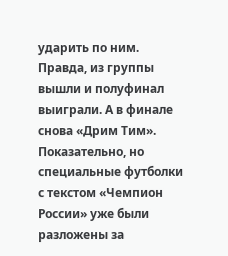ударить по ним. Правда, из группы вышли и полуфинал выиграли. А в финале снова «Дрим Тим». Показательно, но специальные футболки с текстом «Чемпион России» уже были разложены за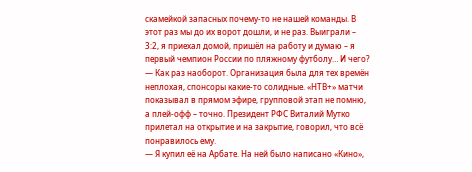скамейкой запасных почему-то не нашей команды. В этот раз мы до их ворот дошли, и не раз. Выиграли – 3:2, я приехал домой, пришёл на работу и думаю – я первый чемпион России по пляжному футболу… И чего?
— Как раз наоборот. Организация была для тех времён неплохая, спонсоры какие-то солидные. «НТВ+» матчи показывал в прямом эфире, групповой этап не помню, а плей-офф – точно. Президент РФС Виталий Мутко прилетал на открытие и на закрытие, говорил, что всё понравилось ему.
— Я купил её на Арбате. На ней было написано «Кино»,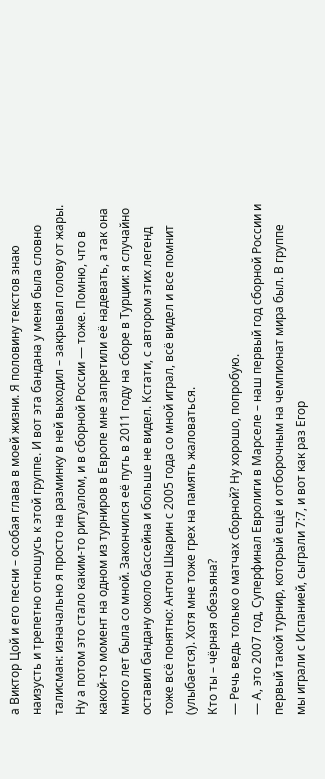а Виктор Цой и его песни – особая глава в моей жизни. Я половину текстов знаю наизусть и трепетно отношусь к этой группе. И вот эта бандана у меня была словно талисман: изначально я просто на разминку в ней выходил – закрывал голову от жары. Ну а потом это стало каким-то ритуалом, и в сборной России — тоже. Помню, что в какой-то момент на одном из турниров в Европе мне запретили её надевать, а так она много лет была со мной. Закончился её путь в 2011 году на сборе в Турции: я случайно оставил бандану около бассейна и больше не видел. Кстати, с автором этих легенд тоже всё понятно: Антон Шкарин с 2005 года со мной играл, всё видел и все помнит (улыбается). Хотя мне тоже грех на память жаловаться.
Кто ты – чёрная обезьяна?
— Речь ведь только о матчах сборной? Ну хорошо, попробую.
— А, это 2007 год, Суперфинал Евролиги в Марселе – наш первый год сборной России и первый такой турнир, который ещё и отборочным на чемпионат мира был. В группе мы играли с Испанией, сыграли 7:7, и вот как раз Егор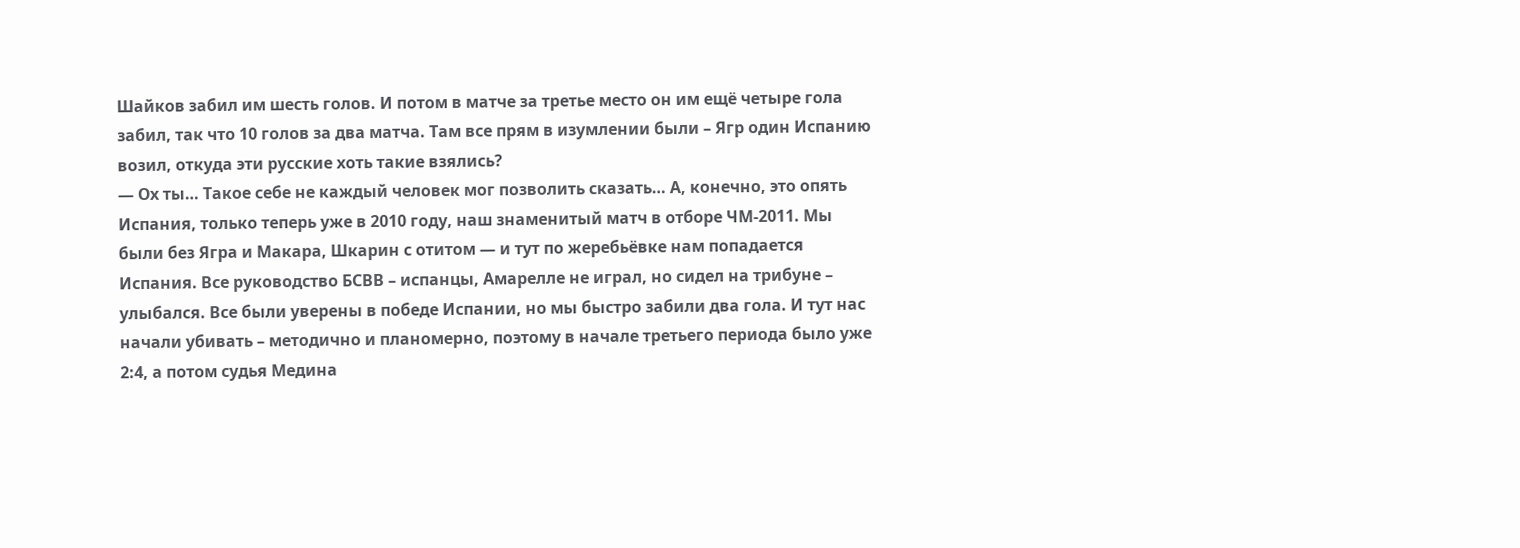Шайков забил им шесть голов. И потом в матче за третье место он им ещё четыре гола забил, так что 10 голов за два матча. Там все прям в изумлении были – Ягр один Испанию возил, откуда эти русские хоть такие взялись?
— Ох ты… Такое себе не каждый человек мог позволить сказать… А, конечно, это опять Испания, только теперь уже в 2010 году, наш знаменитый матч в отборе ЧМ-2011. Мы были без Ягра и Макара, Шкарин с отитом — и тут по жеребьёвке нам попадается Испания. Все руководство БСВВ – испанцы, Амарелле не играл, но сидел на трибуне – улыбался. Все были уверены в победе Испании, но мы быстро забили два гола. И тут нас начали убивать – методично и планомерно, поэтому в начале третьего периода было уже 2:4, а потом судья Медина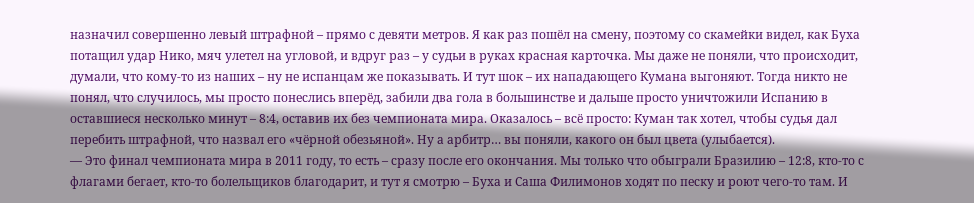назначил совершенно левый штрафной – прямо с девяти метров. Я как раз пошёл на смену, поэтому со скамейки видел, как Буха потащил удар Нико, мяч улетел на угловой, и вдруг раз – у судьи в руках красная карточка. Мы даже не поняли, что происходит, думали, что кому-то из наших – ну не испанцам же показывать. И тут шок – их нападающего Кумана выгоняют. Тогда никто не понял, что случилось, мы просто понеслись вперёд, забили два гола в большинстве и дальше просто уничтожили Испанию в оставшиеся несколько минут – 8:4, оставив их без чемпионата мира. Оказалось – всё просто: Куман так хотел, чтобы судья дал перебить штрафной, что назвал его «чёрной обезьяной». Ну а арбитр… вы поняли, какого он был цвета (улыбается).
— Это финал чемпионата мира в 2011 году, то есть – сразу после его окончания. Мы только что обыграли Бразилию – 12:8, кто-то с флагами бегает, кто-то болельщиков благодарит, и тут я смотрю – Буха и Саша Филимонов ходят по песку и роют чего-то там. И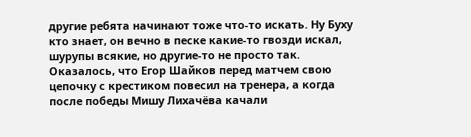другие ребята начинают тоже что-то искать. Ну Буху кто знает, он вечно в песке какие-то гвозди искал, шурупы всякие, но другие-то не просто так. Оказалось, что Егор Шайков перед матчем свою цепочку с крестиком повесил на тренера, а когда после победы Мишу Лихачёва качали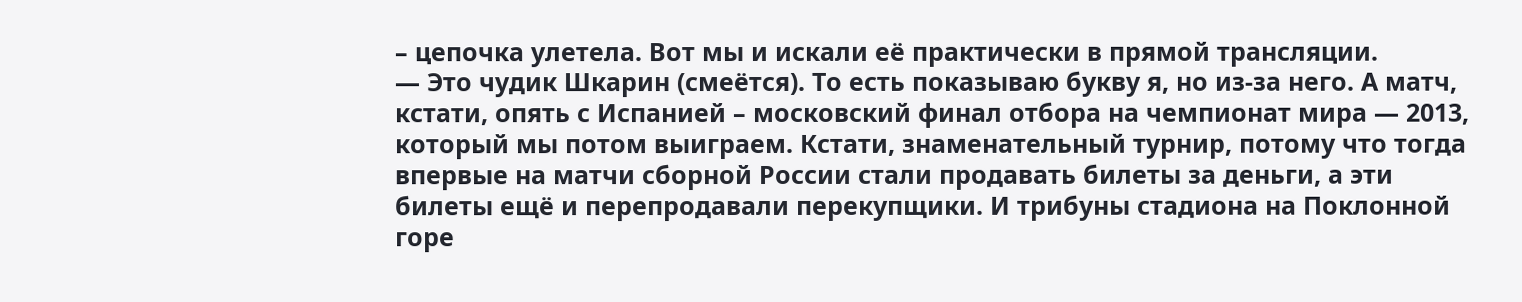– цепочка улетела. Вот мы и искали её практически в прямой трансляции.
— Это чудик Шкарин (смеётся). То есть показываю букву я, но из-за него. А матч, кстати, опять с Испанией – московский финал отбора на чемпионат мира — 2013, который мы потом выиграем. Кстати, знаменательный турнир, потому что тогда впервые на матчи сборной России стали продавать билеты за деньги, а эти билеты ещё и перепродавали перекупщики. И трибуны стадиона на Поклонной горе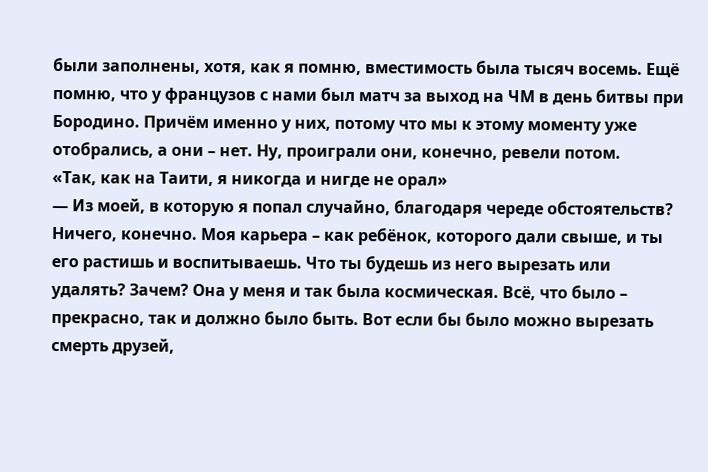были заполнены, хотя, как я помню, вместимость была тысяч восемь. Ещё помню, что у французов с нами был матч за выход на ЧМ в день битвы при Бородино. Причём именно у них, потому что мы к этому моменту уже отобрались, а они – нет. Ну, проиграли они, конечно, ревели потом.
«Так, как на Таити, я никогда и нигде не орал»
— Из моей, в которую я попал случайно, благодаря череде обстоятельств? Ничего, конечно. Моя карьера – как ребёнок, которого дали свыше, и ты его растишь и воспитываешь. Что ты будешь из него вырезать или удалять? Зачем? Она у меня и так была космическая. Всё, что было – прекрасно, так и должно было быть. Вот если бы было можно вырезать смерть друзей,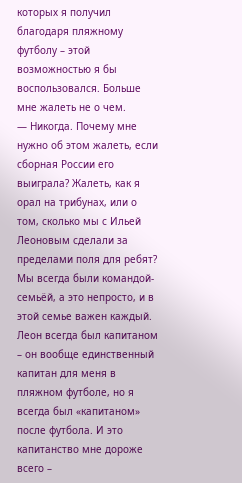которых я получил благодаря пляжному футболу – этой возможностью я бы воспользовался. Больше мне жалеть не о чем.
— Никогда. Почему мне нужно об этом жалеть, если сборная России его выиграла? Жалеть, как я орал на трибунах, или о том, сколько мы с Ильей Леоновым сделали за пределами поля для ребят? Мы всегда были командой-семьёй, а это непросто, и в этой семье важен каждый. Леон всегда был капитаном – он вообще единственный капитан для меня в пляжном футболе, но я всегда был «капитаном» после футбола. И это капитанство мне дороже всего –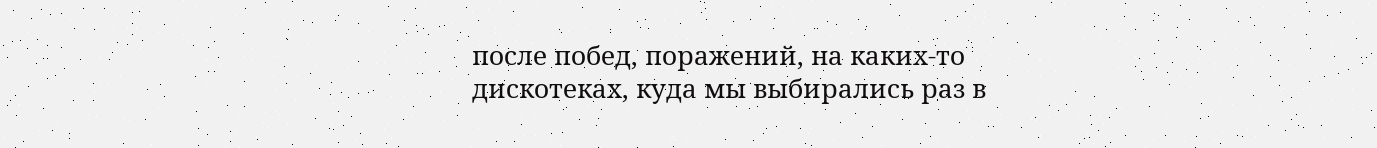после побед, поражений, на каких-то дискотеках, куда мы выбирались раз в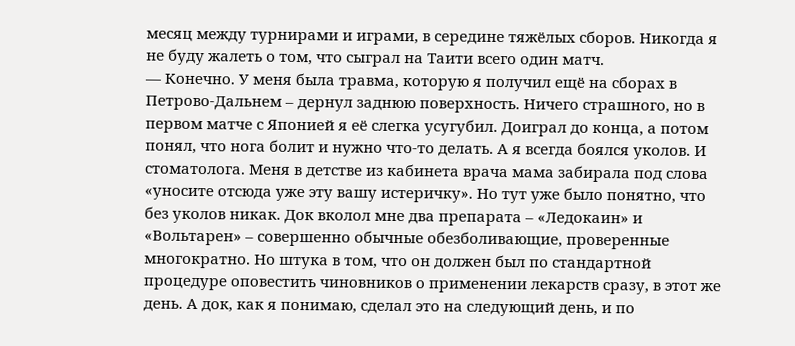месяц между турнирами и играми, в середине тяжёлых сборов. Никогда я не буду жалеть о том, что сыграл на Таити всего один матч.
— Конечно. У меня была травма, которую я получил ещё на сборах в Петрово-Дальнем – дернул заднюю поверхность. Ничего страшного, но в первом матче с Японией я её слегка усугубил. Доиграл до конца, а потом понял, что нога болит и нужно что-то делать. А я всегда боялся уколов. И стоматолога. Меня в детстве из кабинета врача мама забирала под слова «уносите отсюда уже эту вашу истеричку». Но тут уже было понятно, что без уколов никак. Док вколол мне два препарата – «Ледокаин» и «Вольтарен» – совершенно обычные обезболивающие, проверенные многократно. Но штука в том, что он должен был по стандартной процедуре оповестить чиновников о применении лекарств сразу, в этот же день. А док, как я понимаю, сделал это на следующий день, и по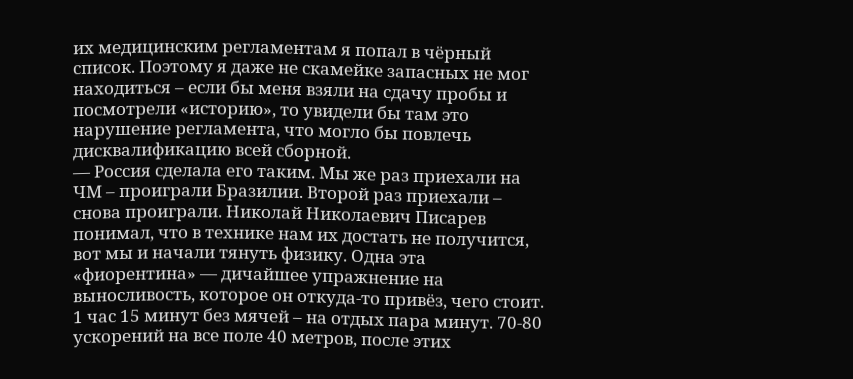их медицинским регламентам я попал в чёрный список. Поэтому я даже не скамейке запасных не мог находиться – если бы меня взяли на сдачу пробы и посмотрели «историю», то увидели бы там это нарушение регламента, что могло бы повлечь дисквалификацию всей сборной.
— Россия сделала его таким. Мы же раз приехали на ЧМ – проиграли Бразилии. Второй раз приехали – снова проиграли. Николай Николаевич Писарев понимал, что в технике нам их достать не получится, вот мы и начали тянуть физику. Одна эта «фиорентина» — дичайшее упражнение на выносливость, которое он откуда-то привёз, чего стоит. 1 час 15 минут без мячей – на отдых пара минут. 70-80 ускорений на все поле 40 метров, после этих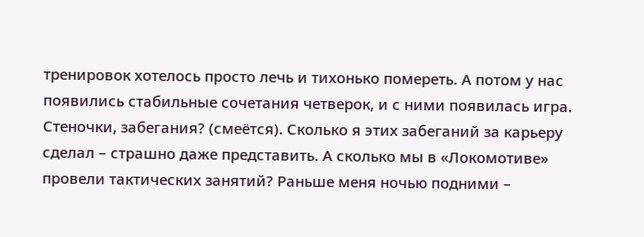тренировок хотелось просто лечь и тихонько помереть. А потом у нас появились стабильные сочетания четверок, и с ними появилась игра. Стеночки, забегания? (смеётся). Сколько я этих забеганий за карьеру сделал – страшно даже представить. А сколько мы в «Локомотиве» провели тактических занятий? Раньше меня ночью подними –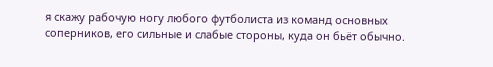я скажу рабочую ногу любого футболиста из команд основных соперников, его сильные и слабые стороны, куда он бьёт обычно.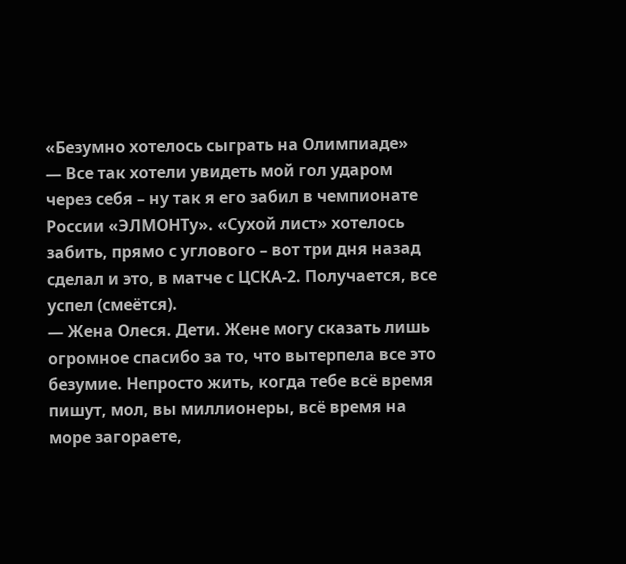«Безумно хотелось сыграть на Олимпиаде»
— Все так хотели увидеть мой гол ударом через себя – ну так я его забил в чемпионате России «ЭЛМОНТу». «Сухой лист» хотелось забить, прямо с углового – вот три дня назад сделал и это, в матче с ЦСКА-2. Получается, все успел (смеётся).
— Жена Олеся. Дети. Жене могу сказать лишь огромное спасибо за то, что вытерпела все это безумие. Непросто жить, когда тебе всё время пишут, мол, вы миллионеры, всё время на море загораете,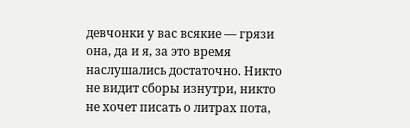девчонки у вас всякие — грязи она, да и я, за это время наслушались достаточно. Никто не видит сборы изнутри, никто не хочет писать о литрах пота,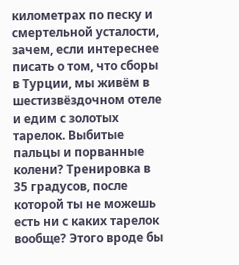километрах по песку и смертельной усталости, зачем, если интереснее писать о том, что сборы в Турции, мы живём в шестизвёздочном отеле и едим с золотых тарелок. Выбитые пальцы и порванные колени? Тренировка в 35 градусов, после которой ты не можешь есть ни с каких тарелок вообще? Этого вроде бы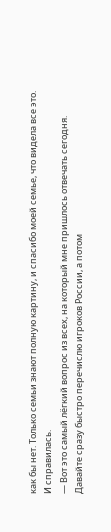как бы нет. Только семьи знают полную картину, и спасибо моей семье, что видела все это. И справилась.
— Вот это самый лёгкий вопрос из всех, на который мне пришлось отвечать сегодня. Давайте сразу быстро перечислю игроков России, а потом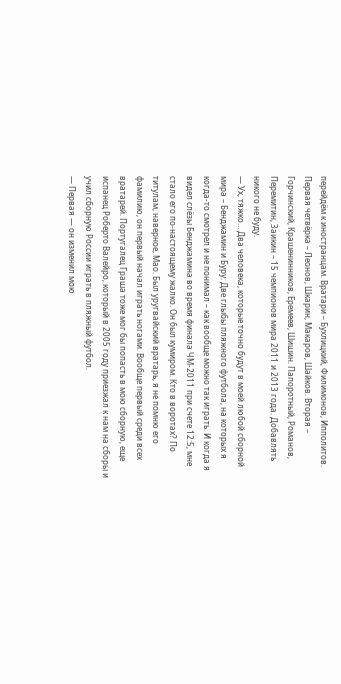перейдём к иностранцам. Вратари – Бухлицкий, Филимонов, Ипполитов. Первая четвёрка – Леонов, Шкарин, Макаров, Шайков. Вторая – Горчинский, Крашенинников, Еремеев, Шишин. Папоротный, Романов, Перемитин, Заикин – 15 чемпионов мира 2011 и 2013 года. Добавлять никого не буду.
— Ух, тяжко… Два человека, которые точно будут в моей любой сборной мира – Бенджамин и Буру. Две глыбы пляжного футбола, на которых я когда-то смотрел и не понимал – как вообще можно так играть. И когда я видел слёзы Бенджамина во время финала ЧМ-2011 при счете 12:5, мне стало его по-настоящему жалко. Он был кумиром. Кто в воротах? По титулам, наверное, Мао. Был уругвайский вратарь, я не помню его фамилию, он первый начал играть ногами. Вообще первый среди всех вратарей. Португалец Граша тоже мог бы попасть в мою сборную, еще испанец Роберто Валейро, который в 2005 году приезжал к нам на сборы и учил сборную России играть в пляжный футбол.
— Первая — он изменил мою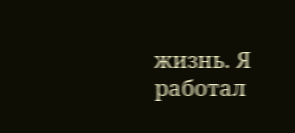жизнь. Я работал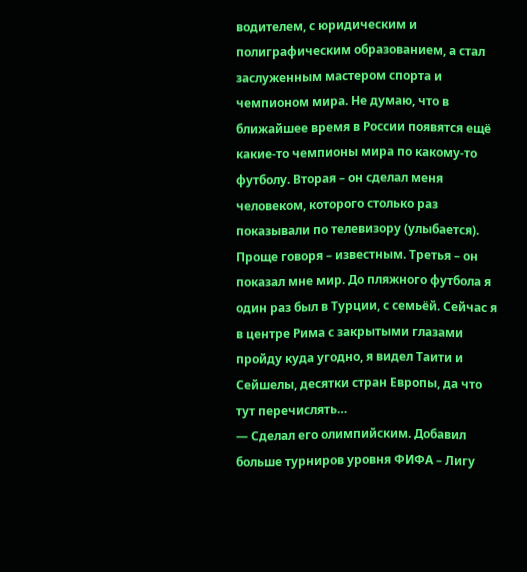водителем, с юридическим и полиграфическим образованием, а стал заслуженным мастером спорта и чемпионом мира. Не думаю, что в ближайшее время в России появятся ещё какие-то чемпионы мира по какому-то футболу. Вторая – он сделал меня человеком, которого столько раз показывали по телевизору (улыбается). Проще говоря – известным. Третья – он показал мне мир. До пляжного футбола я один раз был в Турции, с семьёй. Сейчас я в центре Рима с закрытыми глазами пройду куда угодно, я видел Таити и Сейшелы, десятки стран Европы, да что тут перечислять…
— Сделал его олимпийским. Добавил больше турниров уровня ФИФА – Лигу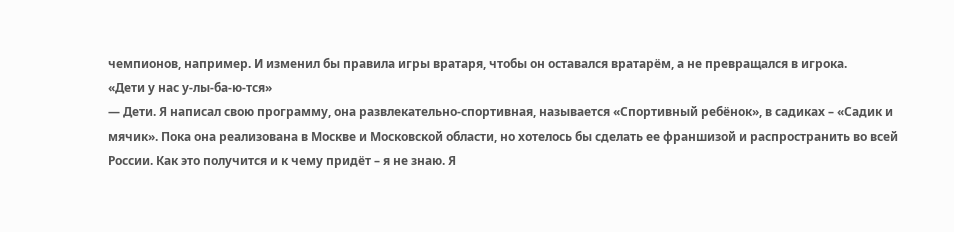чемпионов, например. И изменил бы правила игры вратаря, чтобы он оставался вратарём, а не превращался в игрока.
«Дети у нас у-лы-ба-ю-тся»
— Дети. Я написал свою программу, она развлекательно-спортивная, называется «Спортивный ребёнок», в садиках – «Садик и мячик». Пока она реализована в Москве и Московской области, но хотелось бы сделать ее франшизой и распространить во всей России. Как это получится и к чему придёт – я не знаю. Я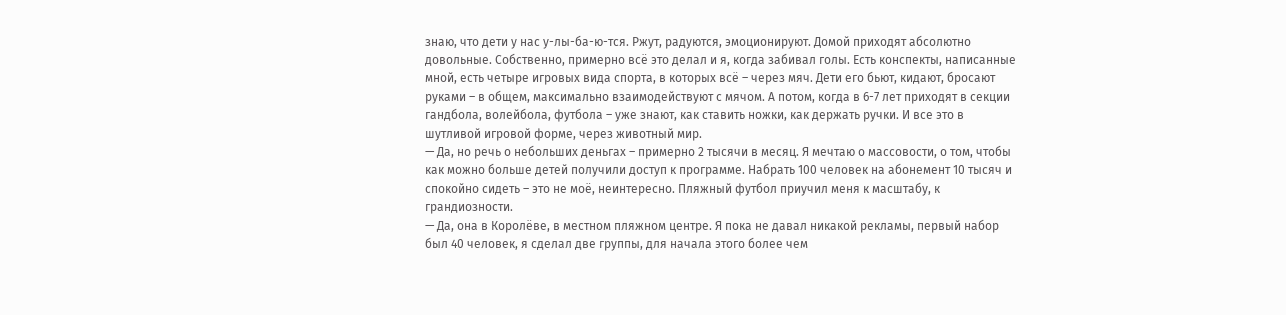знаю, что дети у нас у-лы-ба-ю-тся. Ржут, радуются, эмоционируют. Домой приходят абсолютно довольные. Собственно, примерно всё это делал и я, когда забивал голы. Есть конспекты, написанные мной, есть четыре игровых вида спорта, в которых всё – через мяч. Дети его бьют, кидают, бросают руками – в общем, максимально взаимодействуют с мячом. А потом, когда в 6-7 лет приходят в секции гандбола, волейбола, футбола – уже знают, как ставить ножки, как держать ручки. И все это в шутливой игровой форме, через животный мир.
— Да, но речь о небольших деньгах – примерно 2 тысячи в месяц. Я мечтаю о массовости, о том, чтобы как можно больше детей получили доступ к программе. Набрать 100 человек на абонемент 10 тысяч и спокойно сидеть – это не моё, неинтересно. Пляжный футбол приучил меня к масштабу, к грандиозности.
— Да, она в Королёве, в местном пляжном центре. Я пока не давал никакой рекламы, первый набор был 40 человек, я сделал две группы, для начала этого более чем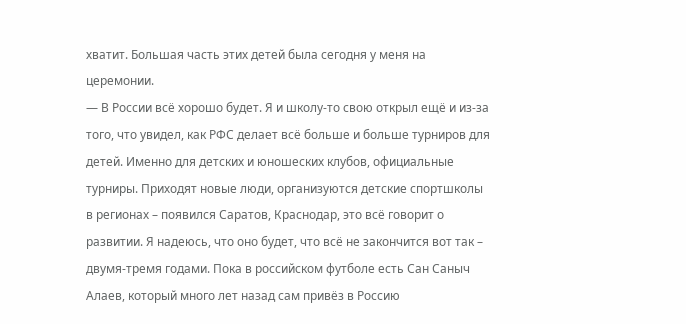хватит. Большая часть этих детей была сегодня у меня на церемонии.
— В России всё хорошо будет. Я и школу-то свою открыл ещё и из-за того, что увидел, как РФС делает всё больше и больше турниров для детей. Именно для детских и юношеских клубов, официальные турниры. Приходят новые люди, организуются детские спортшколы в регионах – появился Саратов, Краснодар, это всё говорит о развитии. Я надеюсь, что оно будет, что всё не закончится вот так – двумя-тремя годами. Пока в российском футболе есть Сан Саныч Алаев, который много лет назад сам привёз в Россию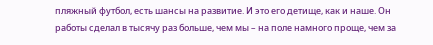пляжный футбол, есть шансы на развитие. И это его детище, как и наше. Он работы сделал в тысячу раз больше, чем мы – на поле намного проще, чем за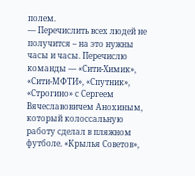полем.
— Перечислить всех людей не получится – на это нужны часы и часы. Перечислю команды — «Сити-Химик», «Сити-МФТИ», «Спутник», «Строгино» с Сергеем Вячеславовичем Анохиным, который колоссальную работу сделал в пляжном футболе. «Крылья Советов»,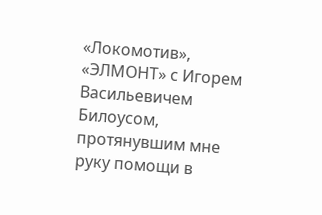«Локомотив», «ЭЛМОНТ» с Игорем Васильевичем Билоусом, протянувшим мне руку помощи в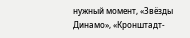нужный момент, «Звёзды Динамо», «Кронштадт-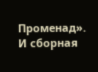Променад». И сборная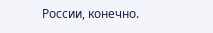России, конечно.